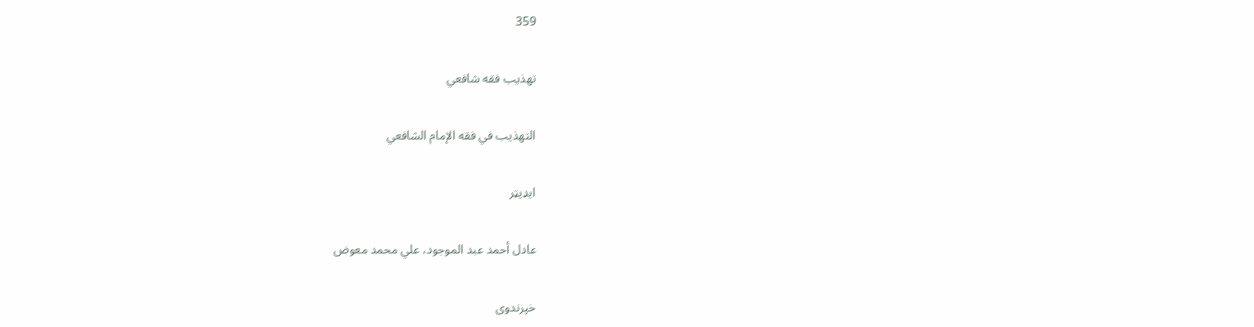359

تهذیب فقه شافعي

التهذيب في فقه الإمام الشافعي

ایډیټر

عادل أحمد عبد الموجود، علي محمد معوض

خپرندوی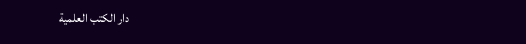دار الكتب العلمية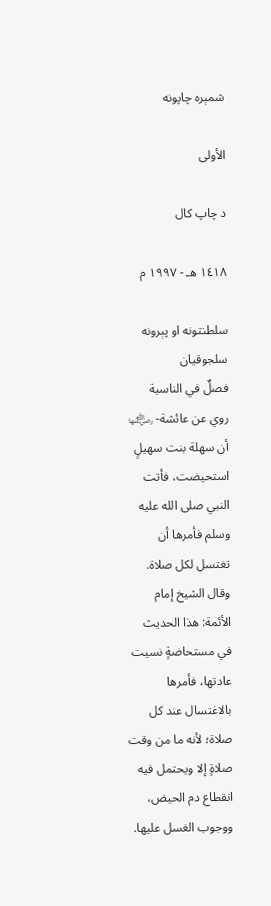شمېره چاپونه

الأولى

د چاپ کال

١٤١٨ هـ - ١٩٩٧ م

سلطنتونه او پېرونه
سلجوقيان
فصلٌ في الناسية
روي عن عائشة- ﵂ أن سهلة بنت سهيلٍ استحيضت، فأتت النبي صلى الله عليه وسلم فأمرها أن تغتسل لكل صلاة.
وقال الشيخ إمام الأئمة: هذا الحديث في مستحاضةٍ نسيت عادتها، فأمرها بالاغتسال عند كل صلاة؛ لأنه ما من وقت صلاةٍ إلا ويحتمل فيه انقطاع دم الحيض، ووجوب الغسل عليها.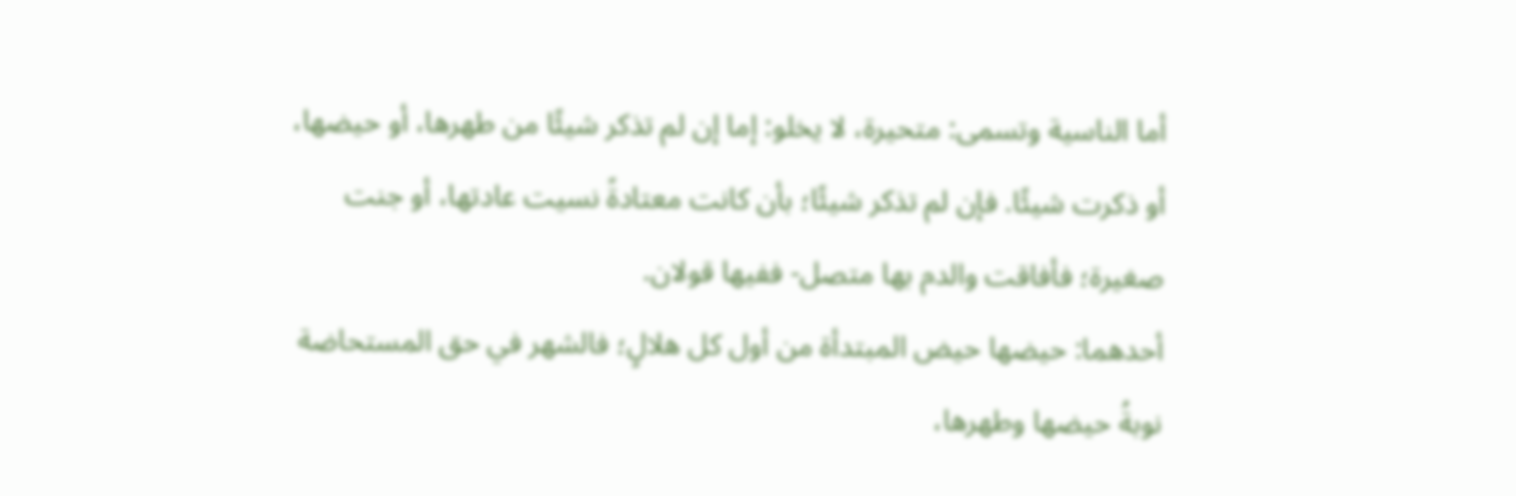أما الناسية وتسمى: متحيرة، لا يخلو: إما إن لم تذكر شيئًا من طهرها، أو حيضها، أو ذكرت شيئًا. فإن لم تذكر شيئًا؛ بأن كانت معتادةً نسيت عادتها، أو جنت صغيرة؛ فأفاقت والدم بها متصل- ففيها قولان.
أحدهما: حيضها حيض المبتدأة من أول كل هلالٍ؛ فالشهر في حق المستحاضة نوبةُ حيضها وطهرها،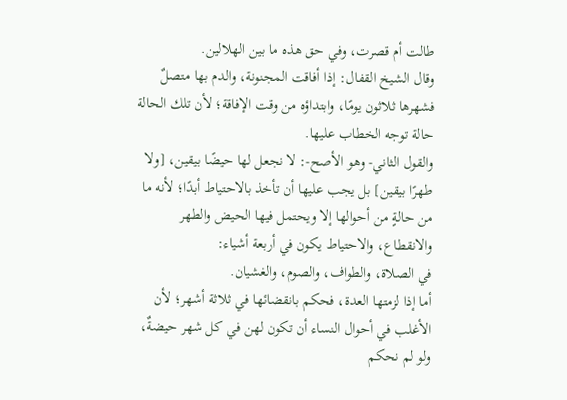طالت أم قصرت، وفي حق هذه ما بين الهلالين.
وقال الشيخ القفال: إذا أفاقت المجنونة، والدم بها متصلٌ فشهرها ثلاثون يومًا، وابتداؤه من وقت الإفاقة؛ لأن تلك الحالة حالة توجه الخطاب عليها.
والقول الثاني- وهو الأصح-: لا نجعل لها حيضًا بيقين، [ولا طهرًا بيقين] بل يجب عليها أن تأخذ بالاحتياط أبدًا؛ لأنه ما من حالةٍ من أحوالها إلا ويحتمل فيها الحيض والطهر والانقطاع، والاحتياط يكون في أربعة أشياء:
في الصلاة، والطواف، والصوم، والغشيان.
أما إذا لزمتها العدة، فحكم بانقضائها في ثلاثة أشهر؛ لأن الأغلب في أحوال النساء أن تكون لهن في كل شهر حيضةٌ، ولو لم نحكم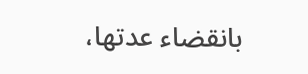بانقضاء عدتها،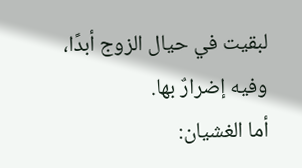لبقيت في حيال الزوج أبدًا، وفيه إضرارٌ بها.
أما الغشيان: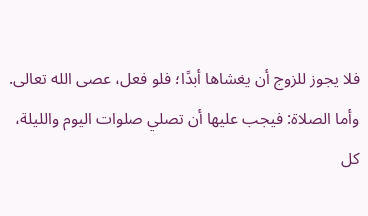فلا يجوز للزوج أن يغشاها أبدًا؛ فلو فعل، عصى الله تعالى.
وأما الصلاة: فيجب عليها أن تصلي صلوات اليوم والليلة، كل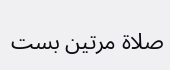صلاة مرتين بست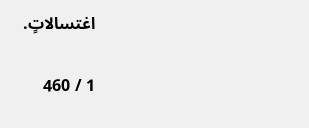اغتسالاتٍ.

1 / 460